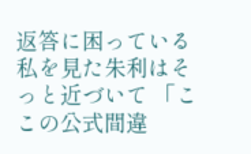返答に困っている私を見た朱利はそっと近づいて 「ここの公式間違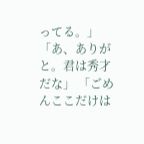ってる。」 「あ、ありがと。君は秀才だな」 「ごめんここだけは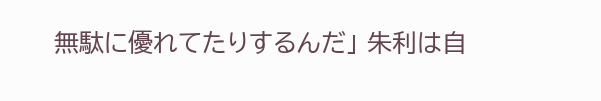無駄に優れてたりするんだ」 朱利は自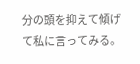分の頭を抑えて傾げて私に言ってみる。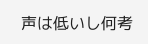声は低いし何考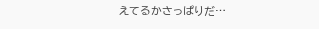えてるかさっぱりだ…